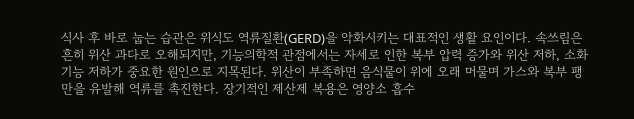식사 후 바로 눕는 습관은 위식도 역류질환(GERD)을 악화시키는 대표적인 생활 요인이다. 속쓰림은 흔히 위산 과다로 오해되지만, 기능의학적 관점에서는 자세로 인한 복부 압력 증가와 위산 저하, 소화 기능 저하가 중요한 원인으로 지목된다. 위산이 부족하면 음식물이 위에 오래 머물며 가스와 복부 팽만을 유발해 역류를 촉진한다. 장기적인 제산제 복용은 영양소 흡수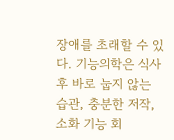장애를 초래할 수 있다. 기능의학은 식사 후 바로 눕지 않는 습관, 충분한 저작, 소화 기능 회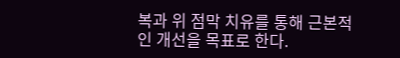복과 위 점막 치유를 통해 근본적인 개선을 목표로 한다.